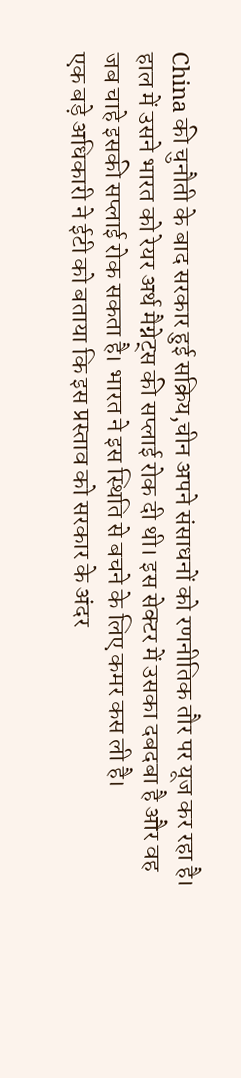China की चुनौती के बाद सरकार हुई सक्रिय,चीन अपने संसाधनों को रणनीतिक तौर पर यूज कर रहा है। हाल में उसने भारत को रेयर अर्थ मैग्नेट्स की सप्लाई रोक दी थी। इस सेक्टर में उसका दबदबा है और वह जब चाहे इसकी सप्लाई रोक सकता है। भारत ने इस स्थिति से बचने के लिए कमर कस ली है।
एक बड़े अधिकारी ने ईटी को बताया कि इस प्रस्ताव को सरकार के अंदर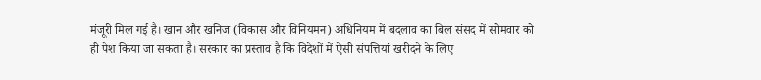मंजूरी मिल गई है। खान और खनिज (विकास और विनियमन) अधिनियम में बदलाव का बिल संसद में सोमवार को ही पेश किया जा सकता है। सरकार का प्रस्ताव है कि विदेशों में ऐसी संपत्तियां खरीदने के लिए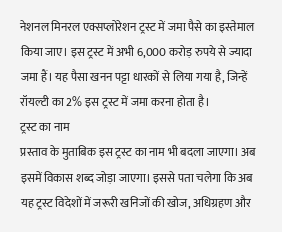नेशनल मिनरल एक्सप्लोरेशन ट्रस्ट में जमा पैसे का इस्तेमाल किया जाए। इस ट्रस्ट में अभी 6,000 करोड़ रुपये से ज्यादा जमा हैं। यह पैसा खनन पट्टा धारकों से लिया गया है, जिन्हें रॉयल्टी का 2% इस ट्रस्ट में जमा करना होता है।
ट्रस्ट का नाम
प्रस्ताव के मुताबिक इस ट्रस्ट का नाम भी बदला जाएगा। अब इसमें विकास शब्द जोड़ा जाएगा। इससे पता चलेगा कि अब यह ट्रस्ट विदेशों में जरूरी खनिजों की खोज, अधिग्रहण और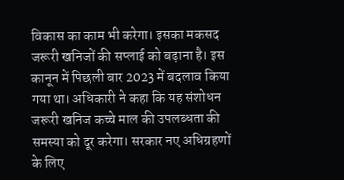विकास का काम भी करेगा। इसका मकसद जरूरी खनिजों की सप्लाई को बढ़ाना है। इस कानून में पिछली बार 2023 में बदलाव किया गया था। अधिकारी ने कहा कि यह संशोधन जरूरी खनिज कच्चे माल की उपलब्धता की समस्या को दूर करेगा। सरकार नए अधिग्रहणों के लिए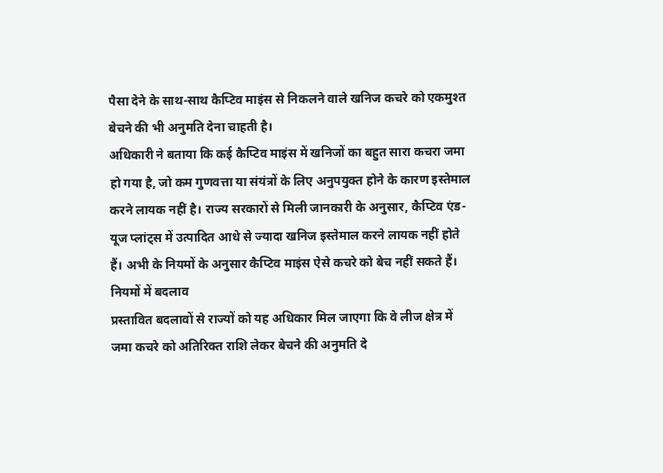पैसा देने के साथ-साथ कैप्टिव माइंस से निकलने वाले खनिज कचरे को एकमुश्त बेचने की भी अनुमति देना चाहती है।
अधिकारी ने बताया कि कई कैप्टिव माइंस में खनिजों का बहुत सारा कचरा जमा हो गया है, जो कम गुणवत्ता या संयंत्रों के लिए अनुपयुक्त होने के कारण इस्तेमाल करने लायक नहीं है। राज्य सरकारों से मिली जानकारी के अनुसार, कैप्टिव एंड-यूज प्लांट्स में उत्पादित आधे से ज्यादा खनिज इस्तेमाल करने लायक नहीं होते हैं। अभी के नियमों के अनुसार कैप्टिव माइंस ऐसे कचरे को बेच नहीं सकते हैं।
नियमों में बदलाव
प्रस्तावित बदलावों से राज्यों को यह अधिकार मिल जाएगा कि वे लीज क्षेत्र में जमा कचरे को अतिरिक्त राशि लेकर बेचने की अनुमति दे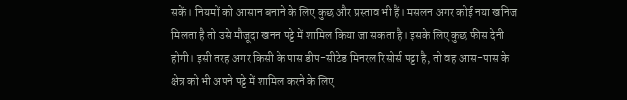सकें। नियमों को आसान बनाने के लिए कुछ और प्रस्ताव भी हैं। मसलन अगर कोई नया खनिज मिलता है तो उसे मौजूदा खनन पट्टे में शामिल किया जा सकता है। इसके लिए कुछ फीस देनी होगी। इसी तरह अगर किसी के पास डीप-सीटेड मिनरल रिसोर्स पट्टा है, तो वह आस-पास के क्षेत्र को भी अपने पट्टे में शामिल करने के लिए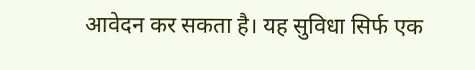आवेदन कर सकता है। यह सुविधा सिर्फ एक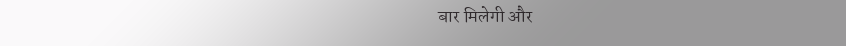बार मिलेगी और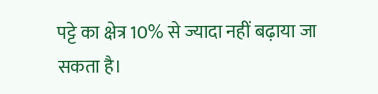पट्टे का क्षेत्र 10% से ज्यादा नहीं बढ़ाया जा सकता है।